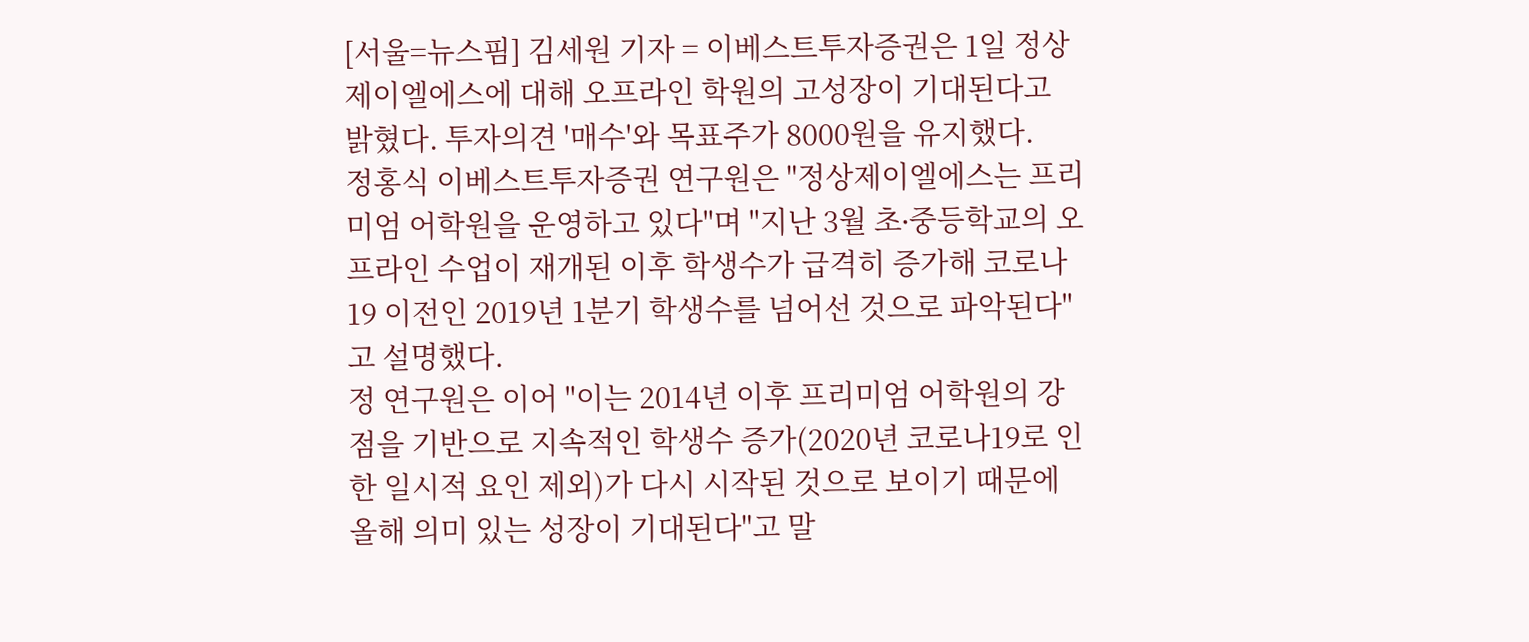[서울=뉴스핌] 김세원 기자 = 이베스트투자증권은 1일 정상제이엘에스에 대해 오프라인 학원의 고성장이 기대된다고 밝혔다. 투자의견 '매수'와 목표주가 8000원을 유지했다.
정홍식 이베스트투자증권 연구원은 "정상제이엘에스는 프리미엄 어학원을 운영하고 있다"며 "지난 3월 초∙중등학교의 오프라인 수업이 재개된 이후 학생수가 급격히 증가해 코로나19 이전인 2019년 1분기 학생수를 넘어선 것으로 파악된다"고 설명했다.
정 연구원은 이어 "이는 2014년 이후 프리미엄 어학원의 강점을 기반으로 지속적인 학생수 증가(2020년 코로나19로 인한 일시적 요인 제외)가 다시 시작된 것으로 보이기 때문에 올해 의미 있는 성장이 기대된다"고 말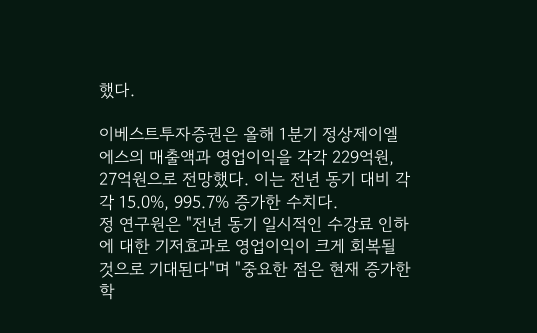했다.

이베스트투자증권은 올해 1분기 정상제이엘에스의 매출액과 영업이익을 각각 229억원, 27억원으로 전망했다. 이는 전년 동기 대비 각각 15.0%, 995.7% 증가한 수치다.
정 연구원은 "전년 동기 일시적인 수강료 인하에 대한 기저효과로 영업이익이 크게 회복될 것으로 기대된다"며 "중요한 점은 현재 증가한 학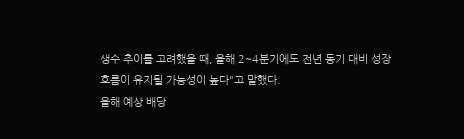생수 추이를 고려했을 때, 올해 2~4분기에도 전년 동기 대비 성장흐름이 유지될 가능성이 높다"고 말했다.
올해 예상 배당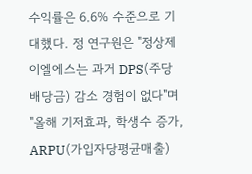수익률은 6.6% 수준으로 기대했다. 정 연구원은 "정상제이엘에스는 과거 DPS(주당배당금) 감소 경험이 없다"며 "올해 기저효과, 학생수 증가, ARPU(가입자당평균매출)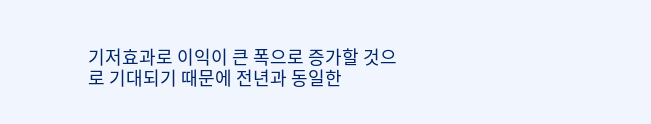기저효과로 이익이 큰 폭으로 증가할 것으로 기대되기 때문에 전년과 동일한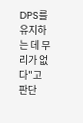DPS를 유지하는 데 무리가 없다"고 판단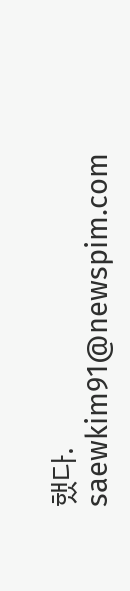했다.
saewkim91@newspim.com